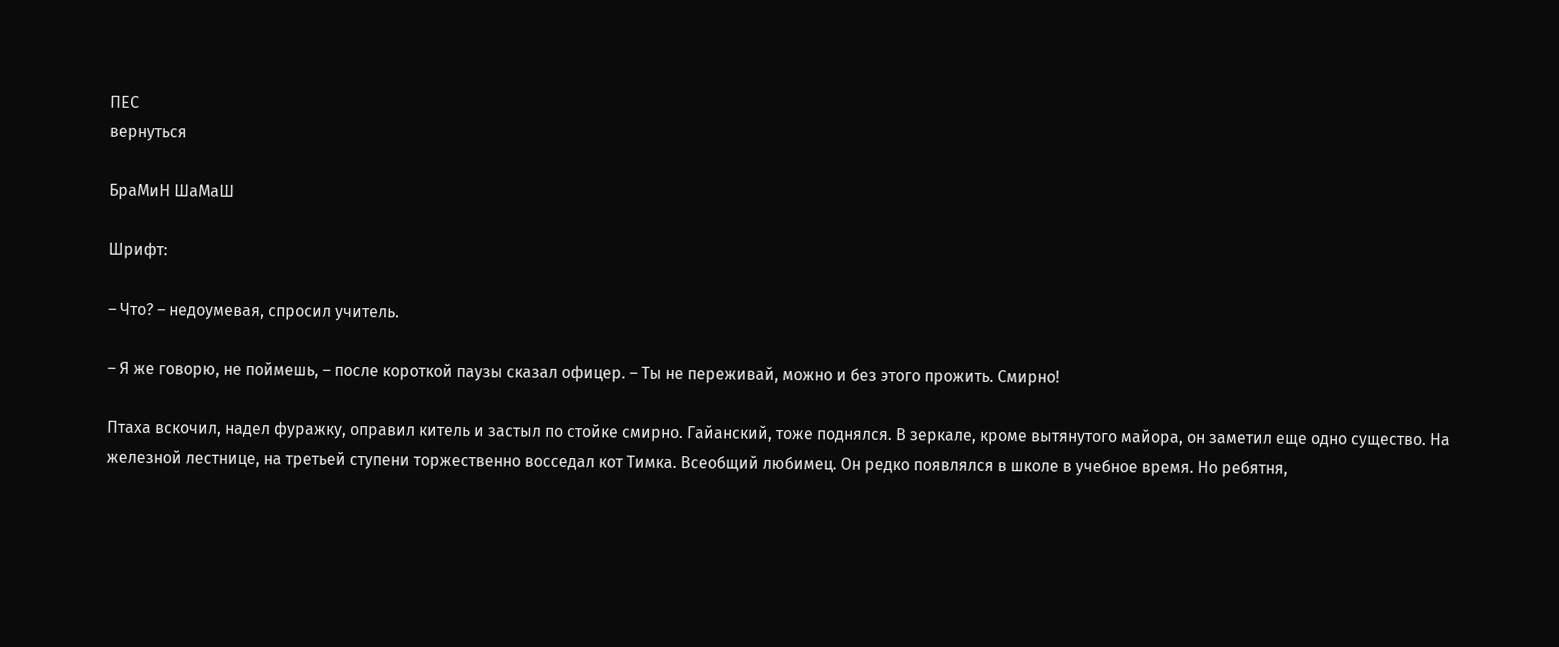ПЕС
вернуться

БраМиН ШаМаШ

Шрифт:

– Что? – недоумевая, спросил учитель.

– Я же говорю, не поймешь, – после короткой паузы сказал офицер. – Ты не переживай, можно и без этого прожить. Смирно!

Птаха вскочил, надел фуражку, оправил китель и застыл по стойке смирно. Гайанский, тоже поднялся. В зеркале, кроме вытянутого майора, он заметил еще одно существо. На железной лестнице, на третьей ступени торжественно восседал кот Тимка. Всеобщий любимец. Он редко появлялся в школе в учебное время. Но ребятня,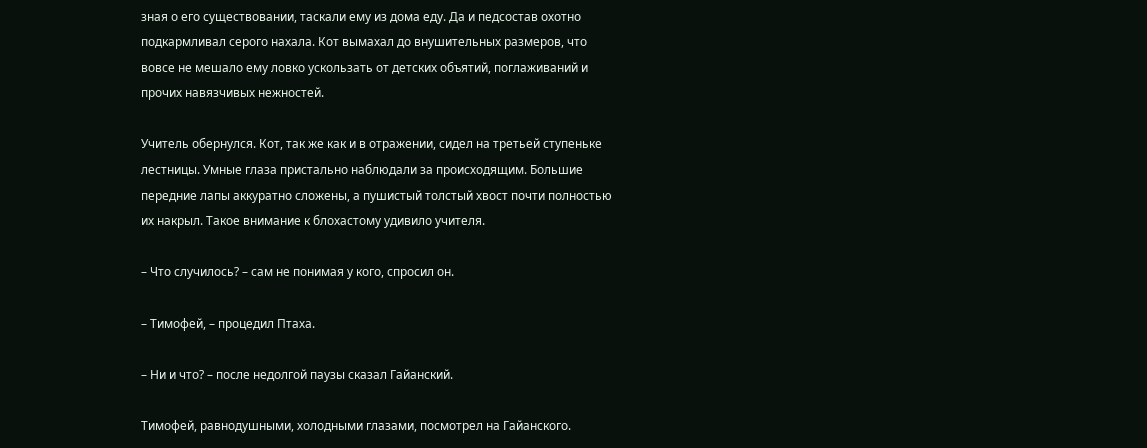зная о его существовании, таскали ему из дома еду. Да и педсостав охотно подкармливал серого нахала. Кот вымахал до внушительных размеров, что вовсе не мешало ему ловко ускользать от детских объятий, поглаживаний и прочих навязчивых нежностей.

Учитель обернулся. Кот, так же как и в отражении, сидел на третьей ступеньке лестницы. Умные глаза пристально наблюдали за происходящим. Большие передние лапы аккуратно сложены, а пушистый толстый хвост почти полностью их накрыл. Такое внимание к блохастому удивило учителя.

– Что случилось? – сам не понимая у кого, спросил он.

– Тимофей, – процедил Птаха.

– Ни и что? – после недолгой паузы сказал Гайанский.

Тимофей, равнодушными, холодными глазами, посмотрел на Гайанского.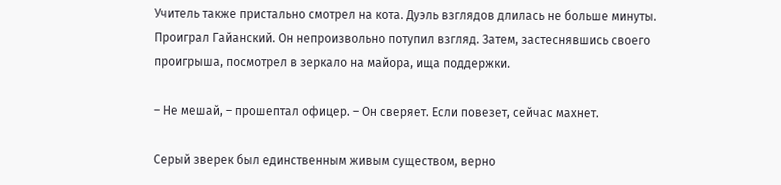Учитель также пристально смотрел на кота. Дуэль взглядов длилась не больше минуты. Проиграл Гайанский. Он непроизвольно потупил взгляд. Затем, застеснявшись своего проигрыша, посмотрел в зеркало на майора, ища поддержки.

– Не мешай, – прошептал офицер. – Он сверяет. Если повезет, сейчас махнет.

Серый зверек был единственным живым существом, верно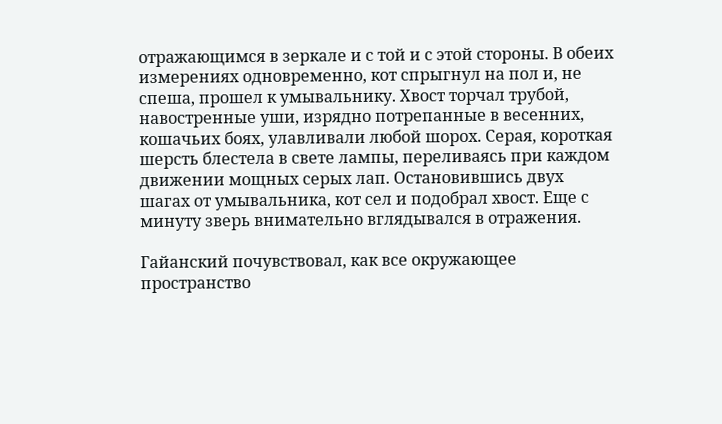отражающимся в зеркале и с той и с этой стороны. В обеих измерениях одновременно, кот спрыгнул на пол и, не спеша, прошел к умывальнику. Хвост торчал трубой, навостренные уши, изрядно потрепанные в весенних, кошачьих боях, улавливали любой шорох. Серая, короткая шерсть блестела в свете лампы, переливаясь при каждом движении мощных серых лап. Остановившись двух шагах от умывальника, кот сел и подобрал хвост. Еще с минуту зверь внимательно вглядывался в отражения.

Гайанский почувствовал, как все окружающее пространство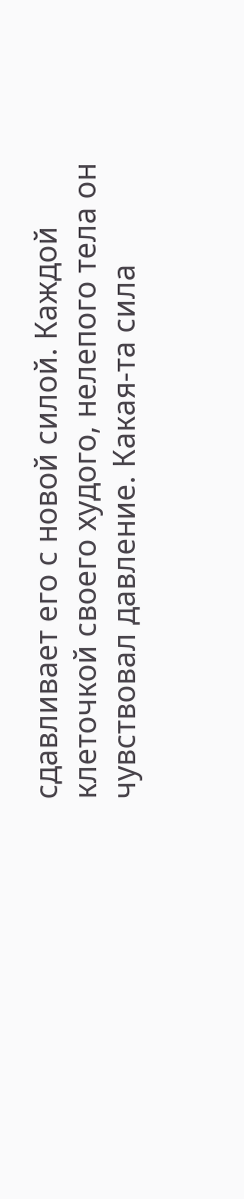сдавливает его с новой силой. Каждой клеточкой своего худого, нелепого тела он чувствовал давление. Какая-та сила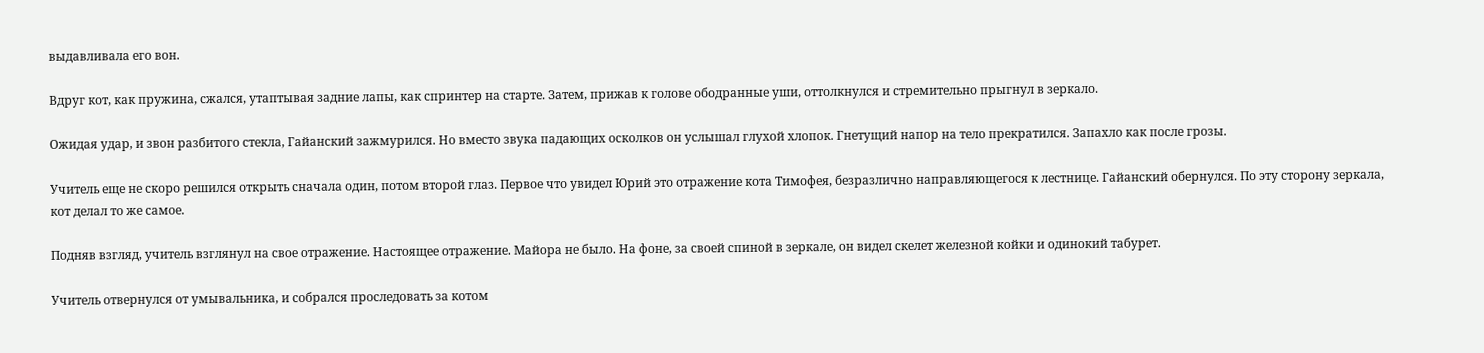выдавливала его вон.

Вдруг кот, как пружина, сжался, утаптывая задние лапы, как спринтер на старте. Затем, прижав к голове ободранные уши, оттолкнулся и стремительно прыгнул в зеркало.

Ожидая удар, и звон разбитого стекла, Гайанский зажмурился. Но вместо звука падающих осколков он услышал глухой хлопок. Гнетущий напор на тело прекратился. Запахло как после грозы.

Учитель еще не скоро решился открыть сначала один, потом второй глаз. Первое что увидел Юрий это отражение кота Тимофея, безразлично направляющегося к лестнице. Гайанский обернулся. По эту сторону зеркала, кот делал то же самое.

Подняв взгляд, учитель взглянул на свое отражение. Настоящее отражение. Майора не было. На фоне, за своей спиной в зеркале, он видел скелет железной койки и одинокий табурет.

Учитель отвернулся от умывальника, и собрался проследовать за котом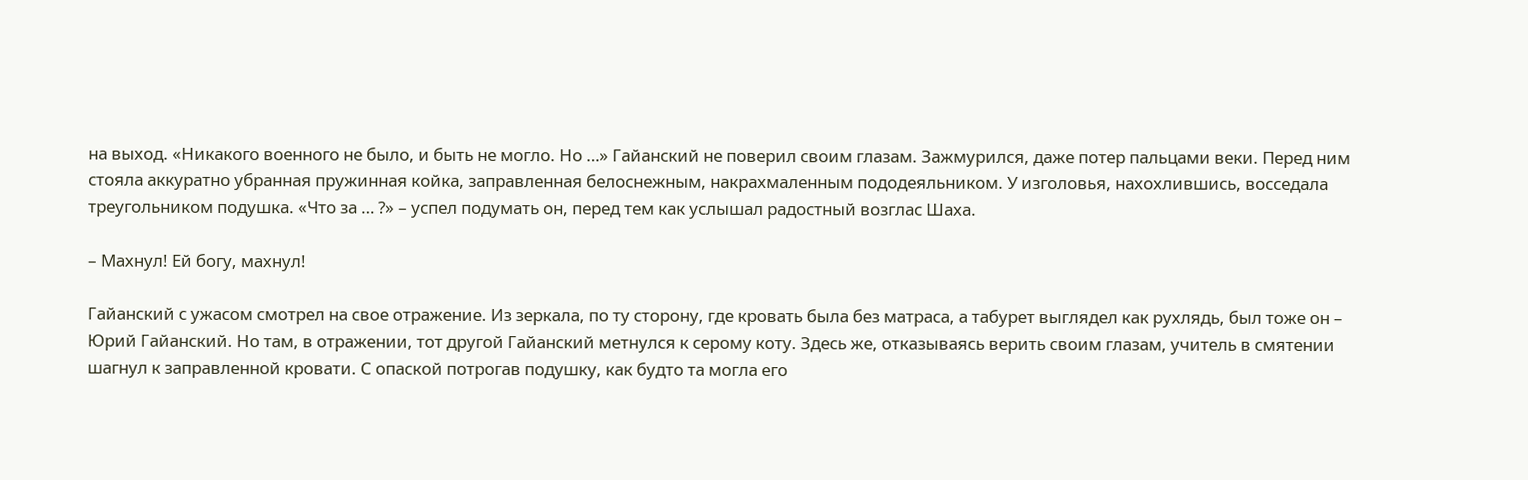на выход. «Никакого военного не было, и быть не могло. Но …» Гайанский не поверил своим глазам. Зажмурился, даже потер пальцами веки. Перед ним стояла аккуратно убранная пружинная койка, заправленная белоснежным, накрахмаленным пододеяльником. У изголовья, нахохлившись, восседала треугольником подушка. «Что за … ?» – успел подумать он, перед тем как услышал радостный возглас Шаха.

– Махнул! Ей богу, махнул!

Гайанский с ужасом смотрел на свое отражение. Из зеркала, по ту сторону, где кровать была без матраса, а табурет выглядел как рухлядь, был тоже он – Юрий Гайанский. Но там, в отражении, тот другой Гайанский метнулся к серому коту. Здесь же, отказываясь верить своим глазам, учитель в смятении шагнул к заправленной кровати. С опаской потрогав подушку, как будто та могла его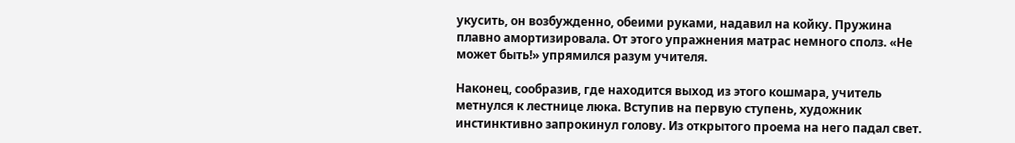укусить, он возбужденно, обеими руками, надавил на койку. Пружина плавно амортизировала. От этого упражнения матрас немного сполз. «Не может быть!» упрямился разум учителя.

Наконец, сообразив, где находится выход из этого кошмара, учитель метнулся к лестнице люка. Вступив на первую ступень, художник инстинктивно запрокинул голову. Из открытого проема на него падал свет.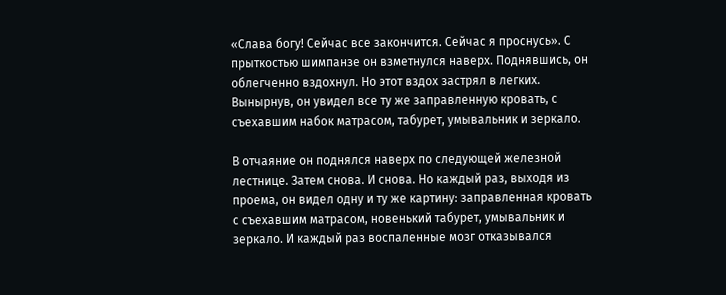«Слава богу! Сейчас все закончится. Сейчас я проснусь». С прыткостью шимпанзе он взметнулся наверх. Поднявшись, он облегченно вздохнул. Но этот вздох застрял в легких. Вынырнув, он увидел все ту же заправленную кровать, с съехавшим набок матрасом, табурет, умывальник и зеркало.

В отчаяние он поднялся наверх по следующей железной лестнице. Затем снова. И снова. Но каждый раз, выходя из проема, он видел одну и ту же картину: заправленная кровать с съехавшим матрасом, новенький табурет, умывальник и зеркало. И каждый раз воспаленные мозг отказывался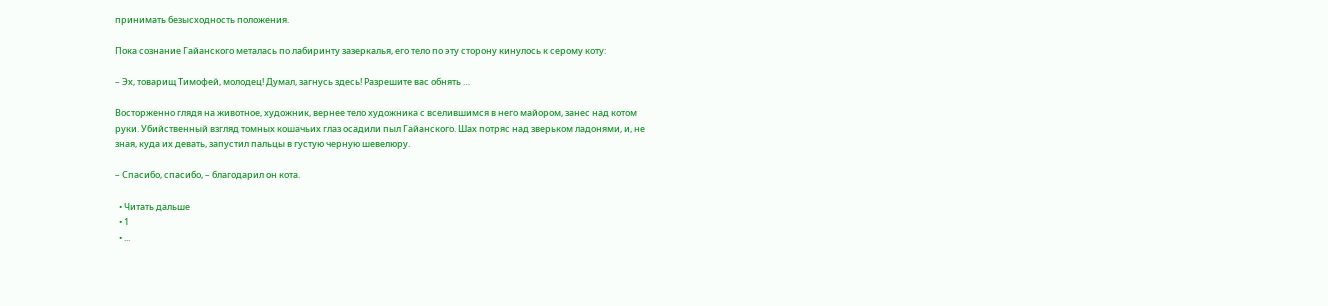принимать безысходность положения.

Пока сознание Гайанского металась по лабиринту зазеркалья, его тело по эту сторону кинулось к серому коту:

– Эх, товарищ Тимофей, молодец! Думал, загнусь здесь! Разрешите вас обнять …

Восторженно глядя на животное, художник, вернее тело художника с вселившимся в него майором, занес над котом руки. Убийственный взгляд томных кошачьих глаз осадили пыл Гайанского. Шах потряс над зверьком ладонями, и, не зная, куда их девать, запустил пальцы в густую черную шевелюру.

– Спасибо, спасибо, – благодарил он кота.

  • Читать дальше
  • 1
  • ...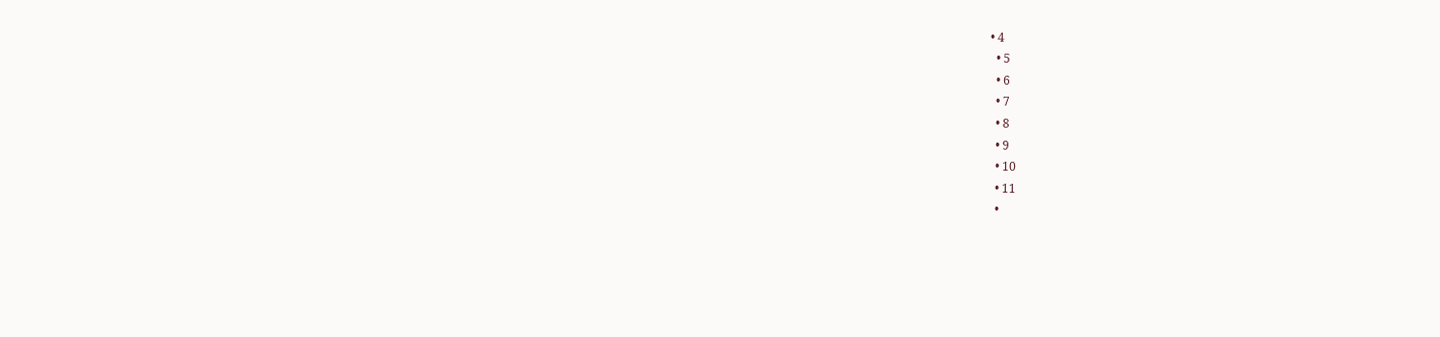• 4
  • 5
  • 6
  • 7
  • 8
  • 9
  • 10
  • 11
  •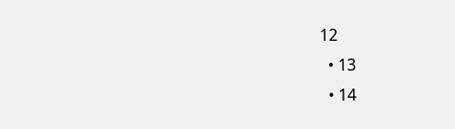12
  • 13
  • 14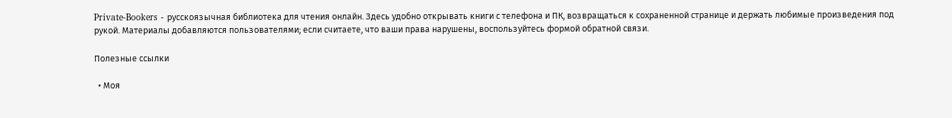Private-Bookers - русскоязычная библиотека для чтения онлайн. Здесь удобно открывать книги с телефона и ПК, возвращаться к сохраненной странице и держать любимые произведения под рукой. Материалы добавляются пользователями; если считаете, что ваши права нарушены, воспользуйтесь формой обратной связи.

Полезные ссылки

  • Моя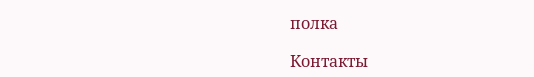полка

Контакты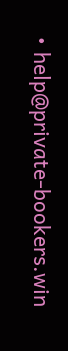• help@private-bookers.win